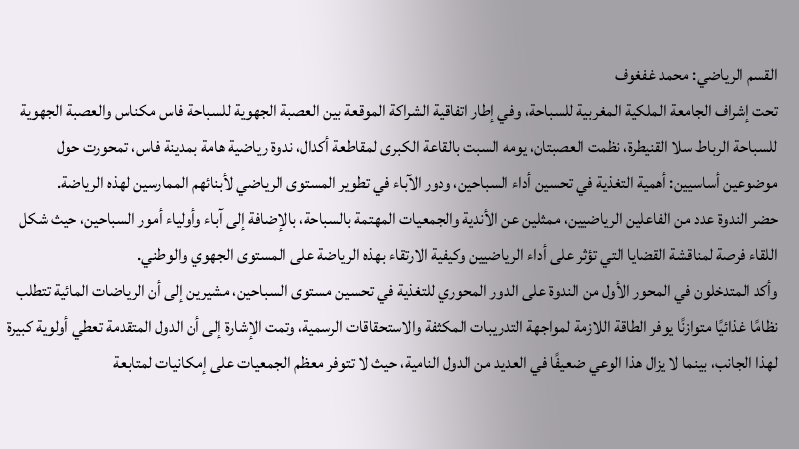القسم الرياضي: محمد غفغوف
تحت إشراف الجامعة الملكية المغربية للسباحة، وفي إطار اتفاقية الشراكة الموقعة بين العصبة الجهوية للسباحة فاس مكناس والعصبة الجهوية للسباحة الرباط سلا القنيطرة، نظمت العصبتان، يومه السبت بالقاعة الكبرى لمقاطعة أكدال، ندوة رياضية هامة بمدينة فاس، تمحورت حول موضوعين أساسيين: أهمية التغذية في تحسين أداء السباحين، ودور الآباء في تطوير المستوى الرياضي لأبنائهم الممارسين لهذه الرياضة.
حضر الندوة عدد من الفاعلين الرياضيين، ممثلين عن الأندية والجمعيات المهتمة بالسباحة، بالإضافة إلى آباء وأولياء أمور السباحين، حيث شكل اللقاء فرصة لمناقشة القضايا التي تؤثر على أداء الرياضيين وكيفية الارتقاء بهذه الرياضة على المستوى الجهوي والوطني.
وأكد المتدخلون في المحور الأول من الندوة على الدور المحوري للتغذية في تحسين مستوى السباحين، مشيرين إلى أن الرياضات المائية تتطلب نظامًا غذائيًا متوازنًا يوفر الطاقة اللازمة لمواجهة التدريبات المكثفة والاستحقاقات الرسمية، وتمت الإشارة إلى أن الدول المتقدمة تعطي أولوية كبيرة لهذا الجانب، بينما لا يزال هذا الوعي ضعيفًا في العديد من الدول النامية، حيث لا تتوفر معظم الجمعيات على إمكانيات لمتابعة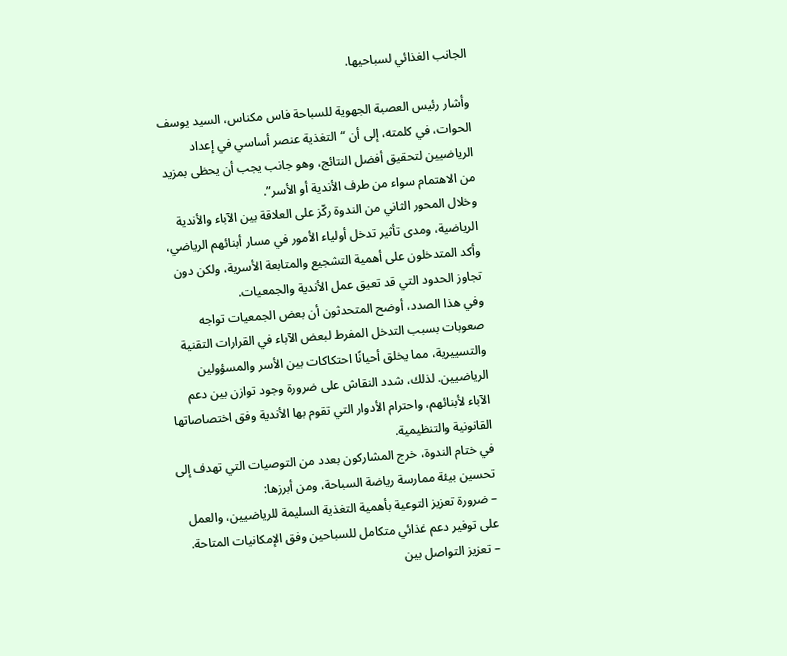الجانب الغذائي لسباحيها.

وأشار رئيس العصبة الجهوية للسباحة فاس مكناس، السيد يوسف الحوات، في كلمته، إلى أن “التغذية عنصر أساسي في إعداد الرياضيين لتحقيق أفضل النتائج، وهو جانب يجب أن يحظى بمزيد من الاهتمام سواء من طرف الأندية أو الأسر”.
وخلال المحور الثاني من الندوة ركّز على العلاقة بين الآباء والأندية الرياضية، ومدى تأثير تدخل أولياء الأمور في مسار أبنائهم الرياضي، وأكد المتدخلون على أهمية التشجيع والمتابعة الأسرية، ولكن دون تجاوز الحدود التي قد تعيق عمل الأندية والجمعيات.
وفي هذا الصدد، أوضح المتحدثون أن بعض الجمعيات تواجه صعوبات بسبب التدخل المفرط لبعض الآباء في القرارات التقنية والتسييرية، مما يخلق أحيانًا احتكاكات بين الأسر والمسؤولين الرياضيين. لذلك، شدد النقاش على ضرورة وجود توازن بين دعم الآباء لأبنائهم، واحترام الأدوار التي تقوم بها الأندية وفق اختصاصاتها القانونية والتنظيمية.
في ختام الندوة، خرج المشاركون بعدد من التوصيات التي تهدف إلى تحسين بيئة ممارسة رياضة السباحة، ومن أبرزها:
– ضرورة تعزيز التوعية بأهمية التغذية السليمة للرياضيين، والعمل على توفير دعم غذائي متكامل للسباحين وفق الإمكانيات المتاحة.
– تعزيز التواصل بين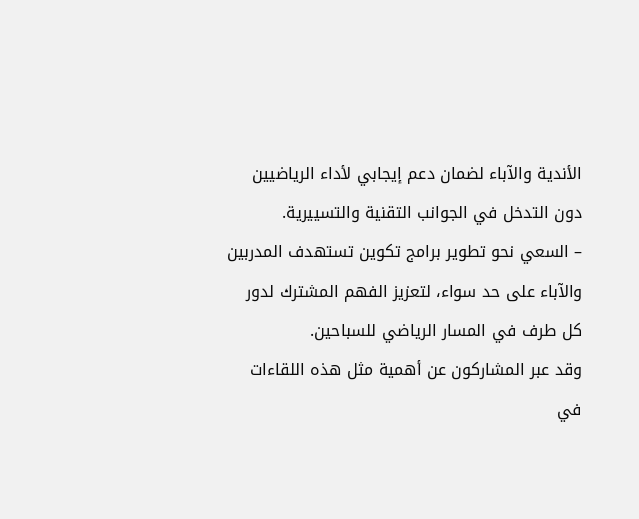الأندية والآباء لضمان دعم إيجابي لأداء الرياضيين دون التدخل في الجوانب التقنية والتسييرية.
– السعي نحو تطوير برامج تكوين تستهدف المدربين والآباء على حد سواء، لتعزيز الفهم المشترك لدور كل طرف في المسار الرياضي للسباحين.
وقد عبر المشاركون عن أهمية مثل هذه اللقاءات في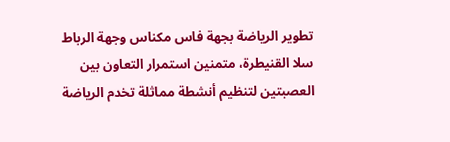تطوير الرياضة بجهة فاس مكناس وجهة الرباط سلا القنيطرة، متمنين استمرار التعاون بين العصبتين لتنظيم أنشطة مماثلة تخدم الرياضة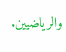والرياضيين.